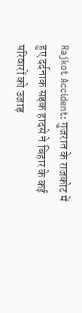Rajkot Accident: गुजरात के राजकोट में हुए दर्दनाक सड़क हादसे ने बिहार के कई परिवारों को उजाड़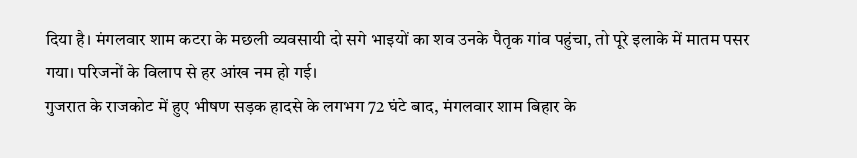दिया है। मंगलवार शाम कटरा के मछली व्यवसायी दो सगे भाइयों का शव उनके पैतृक गांव पहुंचा, तो पूरे इलाके में मातम पसर गया। परिजनों के विलाप से हर आंख नम हो गई।
गुजरात के राजकोट में हुए भीषण सड़क हादसे के लगभग 72 घंटे बाद, मंगलवार शाम बिहार के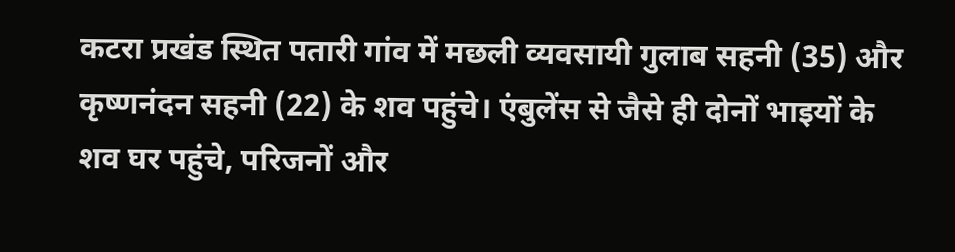कटरा प्रखंड स्थित पतारी गांव में मछली व्यवसायी गुलाब सहनी (35) और कृष्णनंदन सहनी (22) के शव पहुंचे। एंबुलेंस से जैसे ही दोनों भाइयों के शव घर पहुंचे, परिजनों और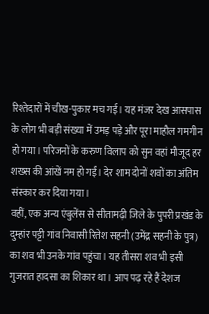रिश्तेदारों में चीख-पुकार मच गई। यह मंजर देख आसपास के लोग भी बड़ी संख्या में उमड़ पड़े और पूरा माहौल गमगीन हो गया। परिजनों के करुण विलाप को सुन वहां मौजूद हर शख्स की आंखें नम हो गईं। देर शाम दोनों शवों का अंतिम संस्कार कर दिया गया।
वहीं, एक अन्य एंबुलेंस से सीतामढ़ी जिले के पुपरी प्रखंड के दुम्हांर पट्टी गांव निवासी रितेश सहनी (उमेंद्र सहनी के पुत्र) का शव भी उनके गांव पहुंचा। यह तीसरा शव भी इसी गुजरात हादसा का शिकार था। आप पढ़ रहे हैं देशज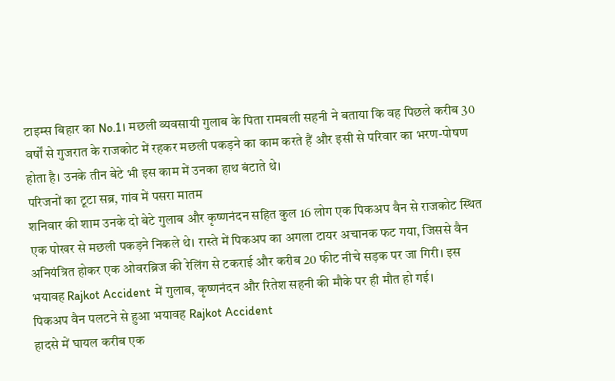टाइम्स बिहार का No.1। मछली व्यवसायी गुलाब के पिता रामबली सहनी ने बताया कि वह पिछले करीब 30 वर्षों से गुजरात के राजकोट में रहकर मछली पकड़ने का काम करते हैं और इसी से परिवार का भरण-पोषण होता है। उनके तीन बेटे भी इस काम में उनका हाथ बंटाते थे।
परिजनों का टूटा सब्र, गांव में पसरा मातम
शनिवार की शाम उनके दो बेटे गुलाब और कृष्णनंदन सहित कुल 16 लोग एक पिकअप वैन से राजकोट स्थित एक पोखर से मछली पकड़ने निकले थे। रास्ते में पिकअप का अगला टायर अचानक फट गया, जिससे वैन अनियंत्रित होकर एक ओवरब्रिज की रेलिंग से टकराई और करीब 20 फीट नीचे सड़क पर जा गिरी। इस भयावह Rajkot Accident में गुलाब, कृष्णनंदन और रितेश सहनी की मौके पर ही मौत हो गई।
पिकअप वैन पलटने से हुआ भयावह Rajkot Accident
हादसे में घायल करीब एक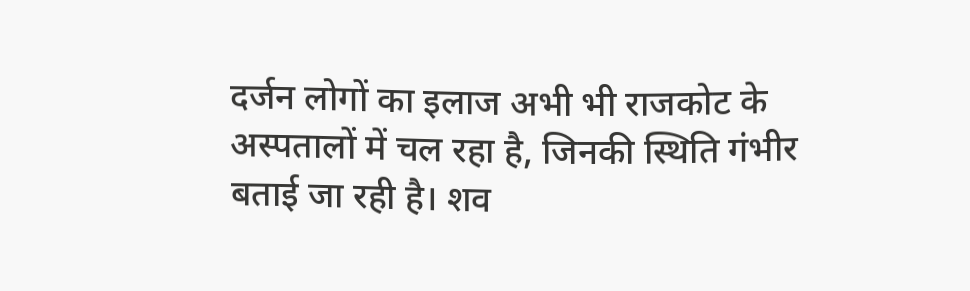दर्जन लोगों का इलाज अभी भी राजकोट के अस्पतालों में चल रहा है, जिनकी स्थिति गंभीर बताई जा रही है। शव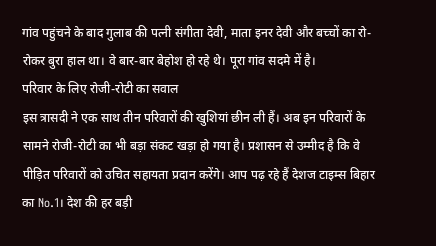गांव पहुंचने के बाद गुलाब की पत्नी संगीता देवी, माता इनर देवी और बच्चों का रो-रोकर बुरा हाल था। वे बार-बार बेहोश हो रहे थे। पूरा गांव सदमे में है।
परिवार के लिए रोजी-रोटी का सवाल
इस त्रासदी ने एक साथ तीन परिवारों की खुशियां छीन ली हैं। अब इन परिवारों के सामने रोजी-रोटी का भी बड़ा संकट खड़ा हो गया है। प्रशासन से उम्मीद है कि वे पीड़ित परिवारों को उचित सहायता प्रदान करेंगे। आप पढ़ रहे हैं देशज टाइम्स बिहार का No.1। देश की हर बड़ी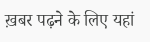ख़बर पढ़ने के लिए यहां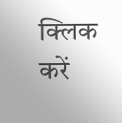क्लिक करें